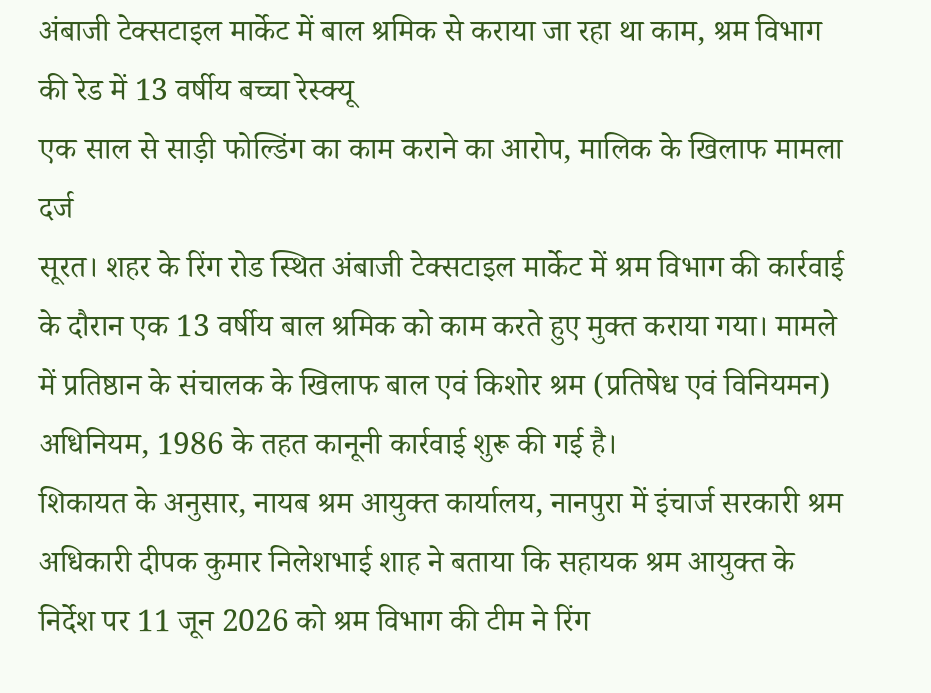अंबाजी टेक्सटाइल मार्केट में बाल श्रमिक से कराया जा रहा था काम, श्रम विभाग की रेड में 13 वर्षीय बच्चा रेस्क्यू
एक साल से साड़ी फोल्डिंग का काम कराने का आरोप, मालिक के खिलाफ मामला दर्ज
सूरत। शहर के रिंग रोड स्थित अंबाजी टेक्सटाइल मार्केट में श्रम विभाग की कार्रवाई के दौरान एक 13 वर्षीय बाल श्रमिक को काम करते हुए मुक्त कराया गया। मामले में प्रतिष्ठान के संचालक के खिलाफ बाल एवं किशोर श्रम (प्रतिषेध एवं विनियमन) अधिनियम, 1986 के तहत कानूनी कार्रवाई शुरू की गई है।
शिकायत के अनुसार, नायब श्रम आयुक्त कार्यालय, नानपुरा में इंचार्ज सरकारी श्रम अधिकारी दीपक कुमार निलेशभाई शाह ने बताया कि सहायक श्रम आयुक्त के निर्देश पर 11 जून 2026 को श्रम विभाग की टीम ने रिंग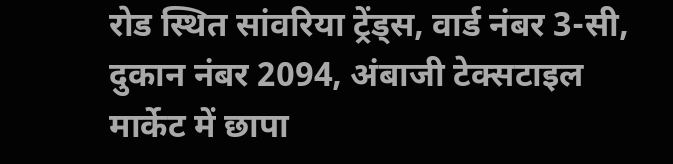रोड स्थित सांवरिया ट्रेंड्स, वार्ड नंबर 3-सी, दुकान नंबर 2094, अंबाजी टेक्सटाइल मार्केट में छापा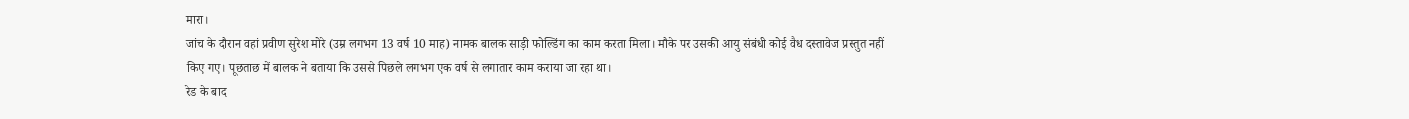मारा।
जांच के दौरान वहां प्रवीण सुरेश मोरे (उम्र लगभग 13 वर्ष 10 माह) नामक बालक साड़ी फोल्डिंग का काम करता मिला। मौके पर उसकी आयु संबंधी कोई वैध दस्तावेज प्रस्तुत नहीं किए गए। पूछताछ में बालक ने बताया कि उससे पिछले लगभग एक वर्ष से लगातार काम कराया जा रहा था।
रेड के बाद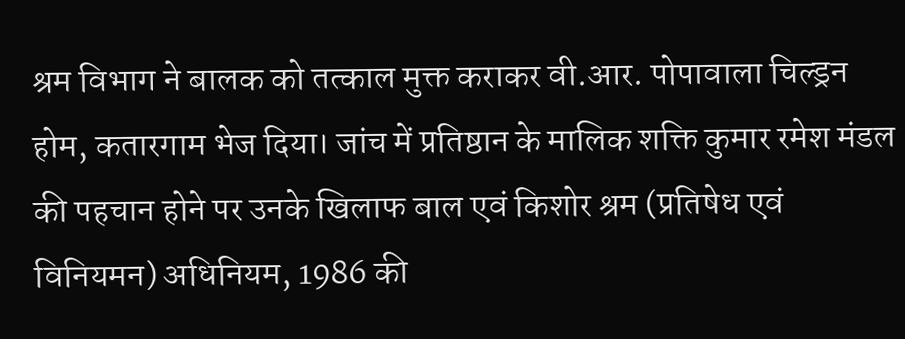श्रम विभाग ने बालक को तत्काल मुक्त कराकर वी.आर. पोपावाला चिल्ड्रन होम, कतारगाम भेज दिया। जांच में प्रतिष्ठान के मालिक शक्ति कुमार रमेश मंडल की पहचान होने पर उनके खिलाफ बाल एवं किशोर श्रम (प्रतिषेध एवं विनियमन) अधिनियम, 1986 की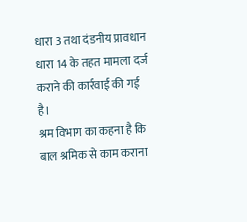धारा 3 तथा दंडनीय प्रावधान धारा 14 के तहत मामला दर्ज कराने की कार्रवाई की गई है।
श्रम विभाग का कहना है कि बाल श्रमिक से काम कराना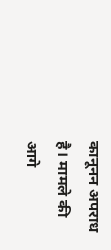कानूनन अपराध है। मामले की आगे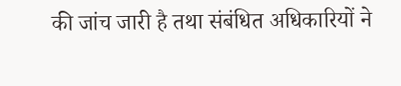की जांच जारी है तथा संबंधित अधिकारियों ने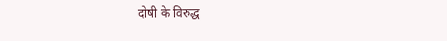दोषी के विरुद्ध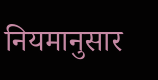नियमानुसार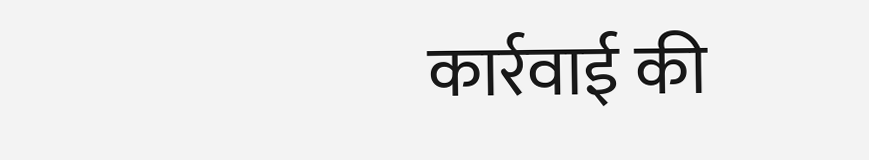कार्रवाई की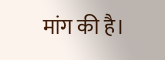मांग की है।